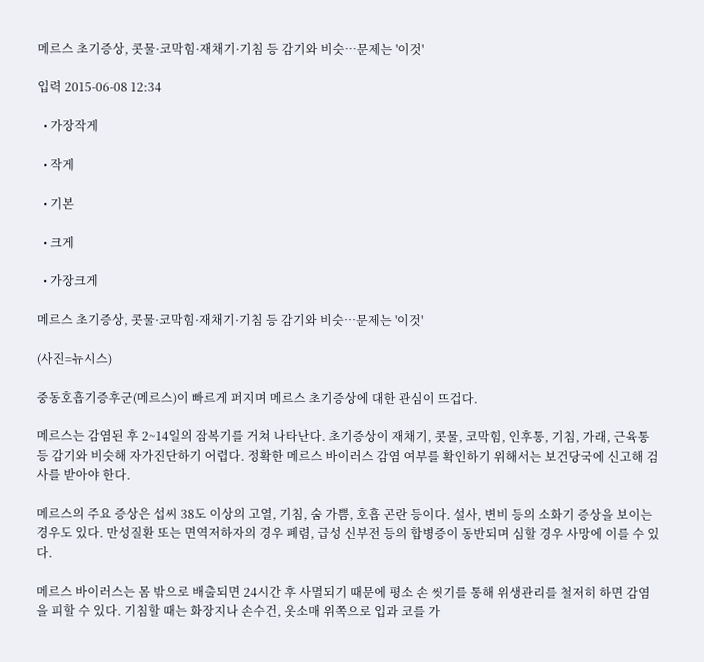메르스 초기증상, 콧물·코막힘·재채기·기침 등 감기와 비슷…문제는 '이것'

입력 2015-06-08 12:34

  • 가장작게

  • 작게

  • 기본

  • 크게

  • 가장크게

메르스 초기증상, 콧물·코막힘·재채기·기침 등 감기와 비슷…문제는 '이것'

(사진=뉴시스)

중동호흡기증후군(메르스)이 빠르게 퍼지며 메르스 초기증상에 대한 관심이 뜨겁다.

메르스는 감염된 후 2~14일의 잠복기를 거쳐 나타난다. 초기증상이 재채기, 콧물, 코막힘, 인후통, 기침, 가래, 근육통 등 감기와 비슷해 자가진단하기 어렵다. 정확한 메르스 바이러스 감염 여부를 확인하기 위해서는 보건당국에 신고해 검사를 받아야 한다.

메르스의 주요 증상은 섭씨 38도 이상의 고열, 기침, 숨 가쁨, 호흡 곤란 등이다. 설사, 변비 등의 소화기 증상을 보이는 경우도 있다. 만성질환 또는 면역저하자의 경우 폐렴, 급성 신부전 등의 합병증이 동반되며 심할 경우 사망에 이를 수 있다.

메르스 바이러스는 몸 밖으로 배출되면 24시간 후 사멸되기 때문에 평소 손 씻기를 통해 위생관리를 철저히 하면 감염을 피할 수 있다. 기침할 때는 화장지나 손수건, 옷소매 위쪽으로 입과 코를 가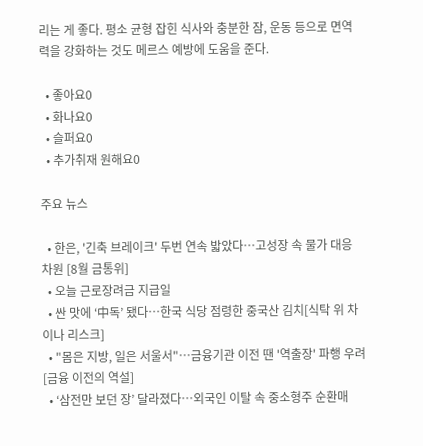리는 게 좋다. 평소 균형 잡힌 식사와 충분한 잠, 운동 등으로 면역력을 강화하는 것도 메르스 예방에 도움을 준다.

  • 좋아요0
  • 화나요0
  • 슬퍼요0
  • 추가취재 원해요0

주요 뉴스

  • 한은, '긴축 브레이크' 두번 연속 밟았다⋯고성장 속 물가 대응 차원 [8월 금통위]
  • 오늘 근로장려금 지급일
  • 싼 맛에 ‘中독’ 됐다⋯한국 식당 점령한 중국산 김치[식탁 위 차이나 리스크]
  • "몸은 지방, 일은 서울서"⋯금융기관 이전 땐 '역출장' 파행 우려 [금융 이전의 역설]
  • ‘삼전만 보던 장’ 달라졌다…외국인 이탈 속 중소형주 순환매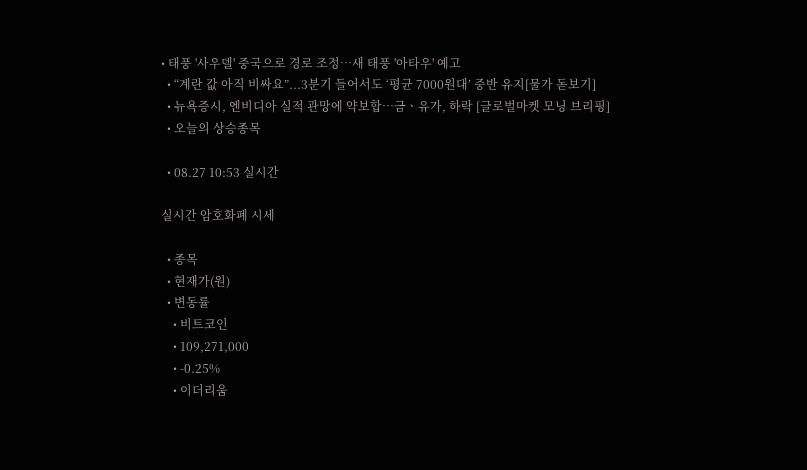• 태풍 '사우델' 중국으로 경로 조정…새 태풍 '아타우' 예고
  • “계란 값 아직 비싸요”...3분기 들어서도 ‘평균 7000원대’ 중반 유지[물가 돋보기]
  • 뉴욕증시, 엔비디아 실적 관망에 약보합⋯금ㆍ유가, 하락 [글로벌마켓 모닝 브리핑]
  • 오늘의 상승종목

  • 08.27 10:53 실시간

실시간 암호화폐 시세

  • 종목
  • 현재가(원)
  • 변동률
    • 비트코인
    • 109,271,000
    • -0.25%
    • 이더리움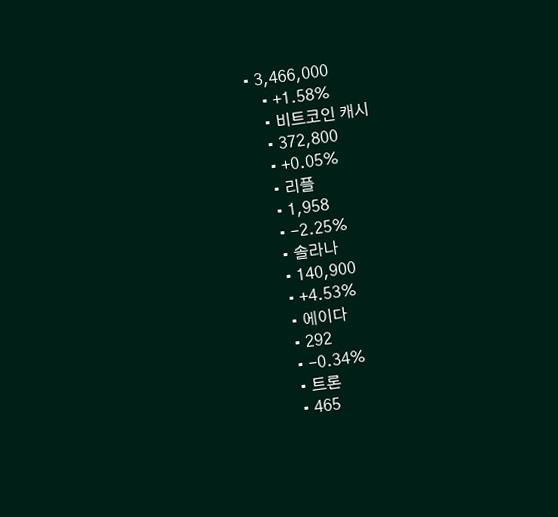• 3,466,000
    • +1.58%
    • 비트코인 캐시
    • 372,800
    • +0.05%
    • 리플
    • 1,958
    • -2.25%
    • 솔라나
    • 140,900
    • +4.53%
    • 에이다
    • 292
    • -0.34%
    • 트론
    • 465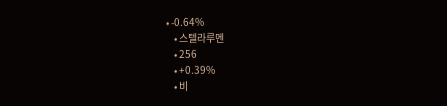• -0.64%
    • 스텔라루멘
    • 256
    • +0.39%
    • 비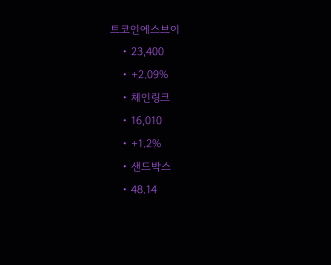트코인에스브이
    • 23,400
    • +2.09%
    • 체인링크
    • 16,010
    • +1.2%
    • 샌드박스
    • 48.14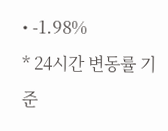• -1.98%
* 24시간 변동률 기준